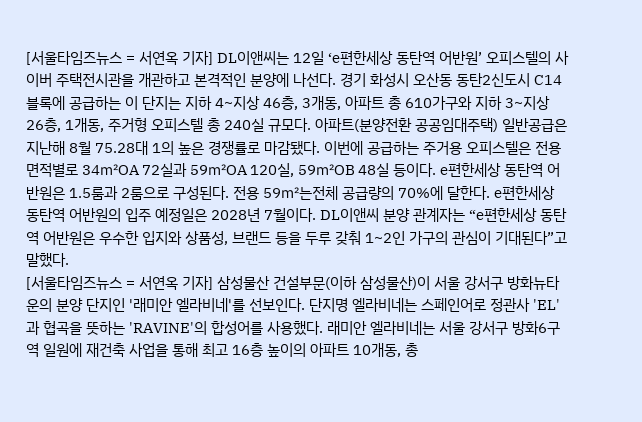[서울타임즈뉴스 = 서연옥 기자] DL이앤씨는 12일 ‘e편한세상 동탄역 어반원’ 오피스텔의 사이버 주택전시관을 개관하고 본격적인 분양에 나선다. 경기 화성시 오산동 동탄2신도시 C14블록에 공급하는 이 단지는 지하 4~지상 46층, 3개동, 아파트 총 610가구와 지하 3~지상 26층, 1개동, 주거형 오피스텔 총 240실 규모다. 아파트(분양전환 공공임대주택) 일반공급은 지난해 8월 75.28대 1의 높은 경쟁률로 마감됐다. 이번에 공급하는 주거용 오피스텔은 전용면적별로 34㎡OA 72실과 59㎡OA 120실, 59㎡OB 48실 등이다. e편한세상 동탄역 어반원은 1.5룸과 2룸으로 구성된다. 전용 59㎡는전체 공급량의 70%에 달한다. e편한세상 동탄역 어반원의 입주 예정일은 2028년 7월이다. DL이앤씨 분양 관계자는 “e편한세상 동탄역 어반원은 우수한 입지와 상품성, 브랜드 등을 두루 갖춰 1~2인 가구의 관심이 기대된다”고 말했다.
[서울타임즈뉴스 = 서연옥 기자] 삼성물산 건설부문(이하 삼성물산)이 서울 강서구 방화뉴타운의 분양 단지인 '래미안 엘라비네'를 선보인다. 단지명 엘라비네는 스페인어로 정관사 'EL'과 협곡을 뜻하는 'RAVINE'의 합성어를 사용했다. 래미안 엘라비네는 서울 강서구 방화6구역 일원에 재건축 사업을 통해 최고 16층 높이의 아파트 10개동, 총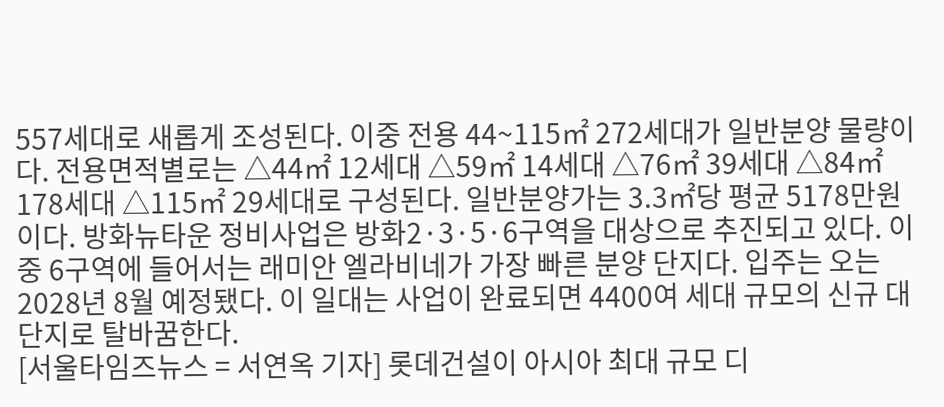557세대로 새롭게 조성된다. 이중 전용 44~115㎡ 272세대가 일반분양 물량이다. 전용면적별로는 △44㎡ 12세대 △59㎡ 14세대 △76㎡ 39세대 △84㎡ 178세대 △115㎡ 29세대로 구성된다. 일반분양가는 3.3㎡당 평균 5178만원이다. 방화뉴타운 정비사업은 방화2·3·5·6구역을 대상으로 추진되고 있다. 이중 6구역에 들어서는 래미안 엘라비네가 가장 빠른 분양 단지다. 입주는 오는 2028년 8월 예정됐다. 이 일대는 사업이 완료되면 4400여 세대 규모의 신규 대단지로 탈바꿈한다.
[서울타임즈뉴스 = 서연옥 기자] 롯데건설이 아시아 최대 규모 디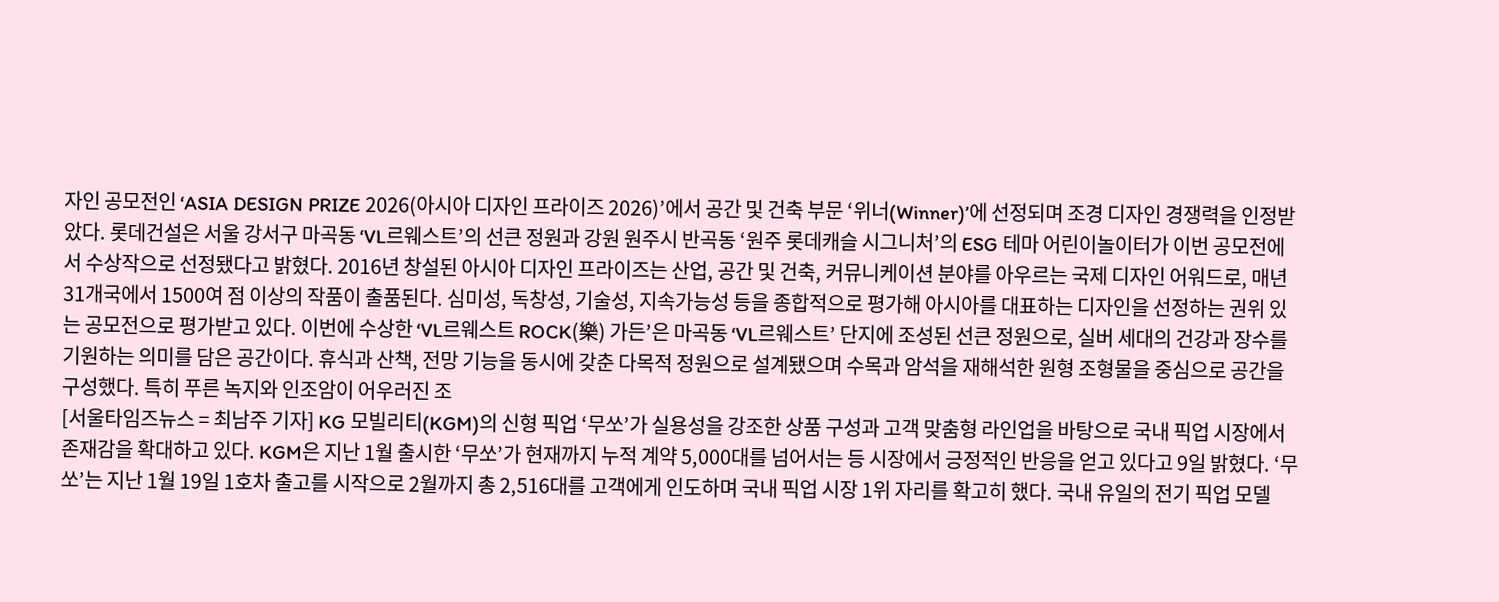자인 공모전인 ‘ASIA DESIGN PRIZE 2026(아시아 디자인 프라이즈 2026)’에서 공간 및 건축 부문 ‘위너(Winner)’에 선정되며 조경 디자인 경쟁력을 인정받았다. 롯데건설은 서울 강서구 마곡동 ‘VL르웨스트’의 선큰 정원과 강원 원주시 반곡동 ‘원주 롯데캐슬 시그니처’의 ESG 테마 어린이놀이터가 이번 공모전에서 수상작으로 선정됐다고 밝혔다. 2016년 창설된 아시아 디자인 프라이즈는 산업, 공간 및 건축, 커뮤니케이션 분야를 아우르는 국제 디자인 어워드로, 매년 31개국에서 1500여 점 이상의 작품이 출품된다. 심미성, 독창성, 기술성, 지속가능성 등을 종합적으로 평가해 아시아를 대표하는 디자인을 선정하는 권위 있는 공모전으로 평가받고 있다. 이번에 수상한 ‘VL르웨스트 ROCK(樂) 가든’은 마곡동 ‘VL르웨스트’ 단지에 조성된 선큰 정원으로, 실버 세대의 건강과 장수를 기원하는 의미를 담은 공간이다. 휴식과 산책, 전망 기능을 동시에 갖춘 다목적 정원으로 설계됐으며 수목과 암석을 재해석한 원형 조형물을 중심으로 공간을 구성했다. 특히 푸른 녹지와 인조암이 어우러진 조
[서울타임즈뉴스 = 최남주 기자] KG 모빌리티(KGM)의 신형 픽업 ‘무쏘’가 실용성을 강조한 상품 구성과 고객 맞춤형 라인업을 바탕으로 국내 픽업 시장에서 존재감을 확대하고 있다. KGM은 지난 1월 출시한 ‘무쏘’가 현재까지 누적 계약 5,000대를 넘어서는 등 시장에서 긍정적인 반응을 얻고 있다고 9일 밝혔다. ‘무쏘’는 지난 1월 19일 1호차 출고를 시작으로 2월까지 총 2,516대를 고객에게 인도하며 국내 픽업 시장 1위 자리를 확고히 했다. 국내 유일의 전기 픽업 모델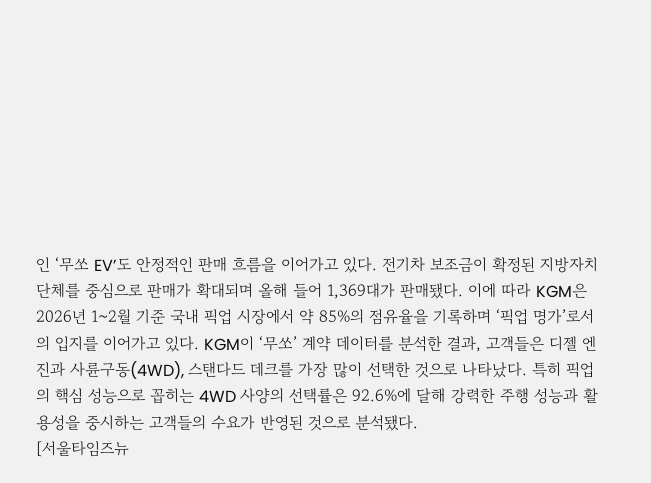인 ‘무쏘 EV’도 안정적인 판매 흐름을 이어가고 있다. 전기차 보조금이 확정된 지방자치단체를 중심으로 판매가 확대되며 올해 들어 1,369대가 판매됐다. 이에 따라 KGM은 2026년 1~2월 기준 국내 픽업 시장에서 약 85%의 점유율을 기록하며 ‘픽업 명가’로서의 입지를 이어가고 있다. KGM이 ‘무쏘’ 계약 데이터를 분석한 결과, 고객들은 디젤 엔진과 사륜구동(4WD), 스탠다드 데크를 가장 많이 선택한 것으로 나타났다. 특히 픽업의 핵심 성능으로 꼽히는 4WD 사양의 선택률은 92.6%에 달해 강력한 주행 성능과 활용성을 중시하는 고객들의 수요가 반영된 것으로 분석됐다.
[서울타임즈뉴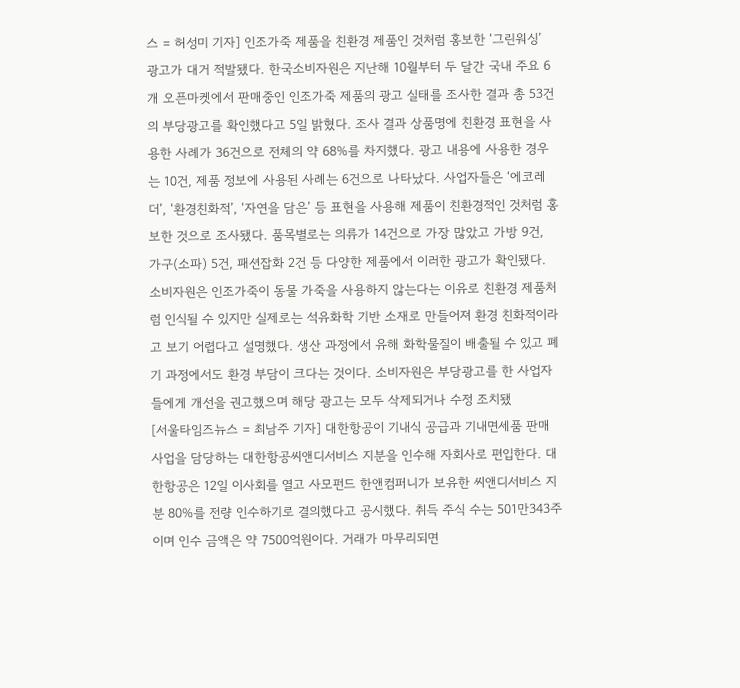스 = 허성미 기자] 인조가죽 제품을 친환경 제품인 것처럼 홍보한 ‘그린워싱’ 광고가 대거 적발됐다. 한국소비자원은 지난해 10월부터 두 달간 국내 주요 6개 오픈마켓에서 판매중인 인조가죽 제품의 광고 실태를 조사한 결과 총 53건의 부당광고를 확인했다고 5일 밝혔다. 조사 결과 상품명에 친환경 표현을 사용한 사례가 36건으로 전체의 약 68%를 차지했다. 광고 내용에 사용한 경우는 10건, 제품 정보에 사용된 사례는 6건으로 나타났다. 사업자들은 ‘에코레더’, ‘환경친화적’, ‘자연을 담은’ 등 표현을 사용해 제품이 친환경적인 것처럼 홍보한 것으로 조사됐다. 품목별로는 의류가 14건으로 가장 많았고 가방 9건, 가구(소파) 5건, 패션잡화 2건 등 다양한 제품에서 이러한 광고가 확인됐다. 소비자원은 인조가죽이 동물 가죽을 사용하지 않는다는 이유로 친환경 제품처럼 인식될 수 있지만 실제로는 석유화학 기반 소재로 만들어져 환경 친화적이라고 보기 어렵다고 설명했다. 생산 과정에서 유해 화학물질이 배출될 수 있고 폐기 과정에서도 환경 부담이 크다는 것이다. 소비자원은 부당광고를 한 사업자들에게 개선을 권고했으며 해당 광고는 모두 삭제되거나 수정 조치됐
[서울타임즈뉴스 = 최남주 기자] 대한항공이 기내식 공급과 기내면세품 판매 사업을 담당하는 대한항공씨앤디서비스 지분을 인수해 자회사로 편입한다. 대한항공은 12일 이사회를 열고 사모펀드 한앤컴퍼니가 보유한 씨앤디서비스 지분 80%를 전량 인수하기로 결의했다고 공시했다. 취득 주식 수는 501만343주이며 인수 금액은 약 7500억원이다. 거래가 마무리되면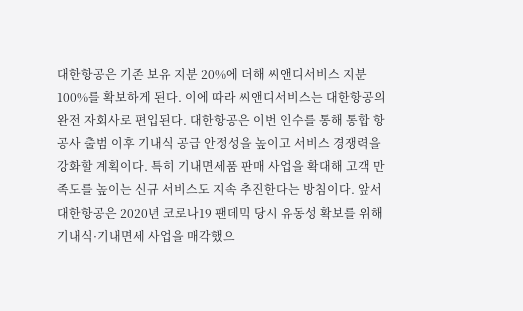대한항공은 기존 보유 지분 20%에 더해 씨앤디서비스 지분 100%를 확보하게 된다. 이에 따라 씨앤디서비스는 대한항공의 완전 자회사로 편입된다. 대한항공은 이번 인수를 통해 통합 항공사 출범 이후 기내식 공급 안정성을 높이고 서비스 경쟁력을 강화할 계획이다. 특히 기내면세품 판매 사업을 확대해 고객 만족도를 높이는 신규 서비스도 지속 추진한다는 방침이다. 앞서 대한항공은 2020년 코로나19 팬데믹 당시 유동성 확보를 위해 기내식·기내면세 사업을 매각했으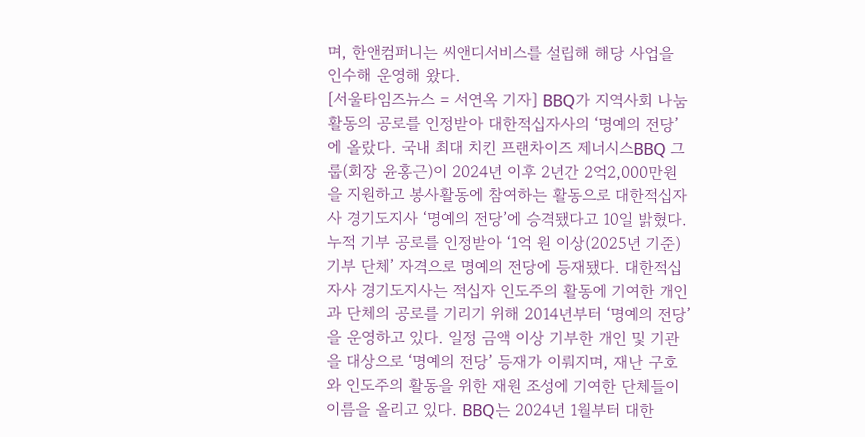며, 한앤컴퍼니는 씨앤디서비스를 설립해 해당 사업을 인수해 운영해 왔다.
[서울타임즈뉴스 = 서연옥 기자] BBQ가 지역사회 나눔 활동의 공로를 인정받아 대한적십자사의 ‘명예의 전당’에 올랐다. 국내 최대 치킨 프랜차이즈 제너시스BBQ 그룹(회장 윤홍근)이 2024년 이후 2년간 2억2,000만원을 지원하고 봉사활동에 참여하는 활동으로 대한적십자사 경기도지사 ‘명예의 전당’에 승격됐다고 10일 밝혔다. 누적 기부 공로를 인정받아 ‘1억 원 이상(2025년 기준) 기부 단체’ 자격으로 명예의 전당에 등재됐다. 대한적십자사 경기도지사는 적십자 인도주의 활동에 기여한 개인과 단체의 공로를 기리기 위해 2014년부터 ‘명예의 전당’을 운영하고 있다. 일정 금액 이상 기부한 개인 및 기관을 대상으로 ‘명예의 전당’ 등재가 이뤄지며, 재난 구호와 인도주의 활동을 위한 재원 조성에 기여한 단체들이 이름을 올리고 있다. BBQ는 2024년 1월부터 대한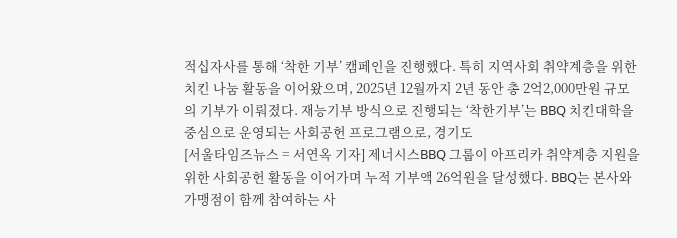적십자사를 통해 ‘착한 기부’ 캠페인을 진행했다. 특히 지역사회 취약계층을 위한 치킨 나눔 활동을 이어왔으며, 2025년 12월까지 2년 동안 총 2억2,000만원 규모의 기부가 이뤄졌다. 재능기부 방식으로 진행되는 ‘착한기부’는 BBQ 치킨대학을 중심으로 운영되는 사회공헌 프로그램으로, 경기도
[서울타임즈뉴스 = 서연옥 기자] 제너시스BBQ 그룹이 아프리카 취약계층 지원을 위한 사회공헌 활동을 이어가며 누적 기부액 26억원을 달성했다. BBQ는 본사와 가맹점이 함께 참여하는 사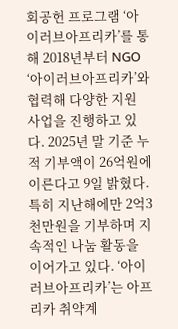회공헌 프로그램 ‘아이러브아프리카’를 통해 2018년부터 NGO ‘아이러브아프리카’와 협력해 다양한 지원 사업을 진행하고 있다. 2025년 말 기준 누적 기부액이 26억원에 이른다고 9일 밝혔다. 특히 지난해에만 2억3천만원을 기부하며 지속적인 나눔 활동을 이어가고 있다. ‘아이러브아프리카’는 아프리카 취약계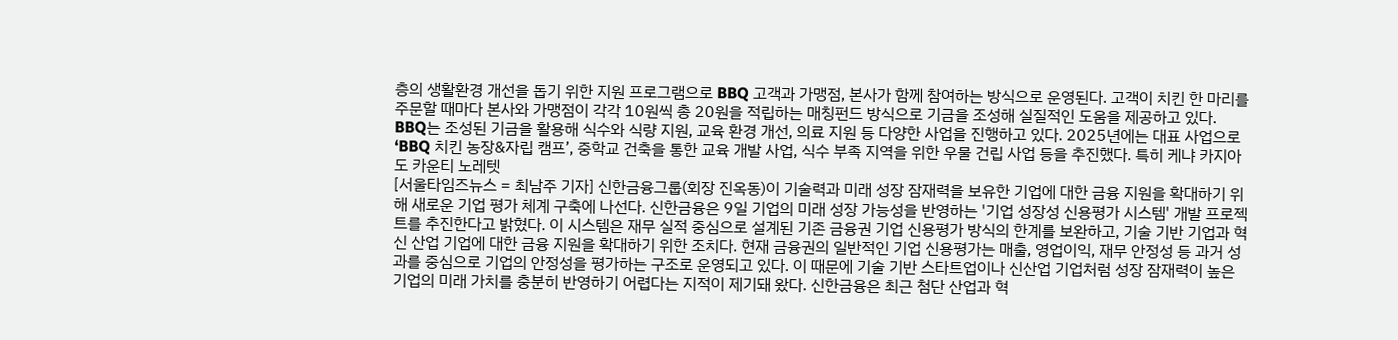층의 생활환경 개선을 돕기 위한 지원 프로그램으로 BBQ 고객과 가맹점, 본사가 함께 참여하는 방식으로 운영된다. 고객이 치킨 한 마리를 주문할 때마다 본사와 가맹점이 각각 10원씩 총 20원을 적립하는 매칭펀드 방식으로 기금을 조성해 실질적인 도움을 제공하고 있다. BBQ는 조성된 기금을 활용해 식수와 식량 지원, 교육 환경 개선, 의료 지원 등 다양한 사업을 진행하고 있다. 2025년에는 대표 사업으로 ‘BBQ 치킨 농장&자립 캠프’, 중학교 건축을 통한 교육 개발 사업, 식수 부족 지역을 위한 우물 건립 사업 등을 추진했다. 특히 케냐 카지아도 카운티 노레텟
[서울타임즈뉴스 = 최남주 기자] 신한금융그룹(회장 진옥동)이 기술력과 미래 성장 잠재력을 보유한 기업에 대한 금융 지원을 확대하기 위해 새로운 기업 평가 체계 구축에 나선다. 신한금융은 9일 기업의 미래 성장 가능성을 반영하는 '기업 성장성 신용평가 시스템' 개발 프로젝트를 추진한다고 밝혔다. 이 시스템은 재무 실적 중심으로 설계된 기존 금융권 기업 신용평가 방식의 한계를 보완하고, 기술 기반 기업과 혁신 산업 기업에 대한 금융 지원을 확대하기 위한 조치다. 현재 금융권의 일반적인 기업 신용평가는 매출, 영업이익, 재무 안정성 등 과거 성과를 중심으로 기업의 안정성을 평가하는 구조로 운영되고 있다. 이 때문에 기술 기반 스타트업이나 신산업 기업처럼 성장 잠재력이 높은 기업의 미래 가치를 충분히 반영하기 어렵다는 지적이 제기돼 왔다. 신한금융은 최근 첨단 산업과 혁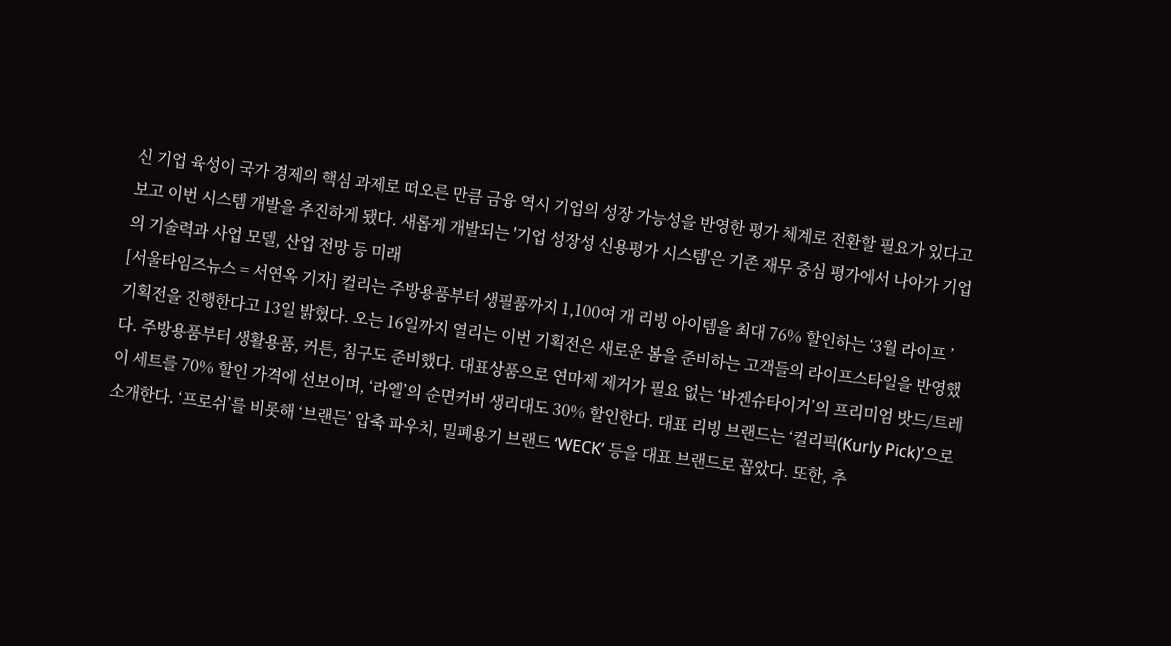신 기업 육성이 국가 경제의 핵심 과제로 떠오른 만큼 금융 역시 기업의 성장 가능성을 반영한 평가 체계로 전환할 필요가 있다고 보고 이번 시스템 개발을 추진하게 됐다. 새롭게 개발되는 '기업 성장성 신용평가 시스템'은 기존 재무 중심 평가에서 나아가 기업의 기술력과 사업 모델, 산업 전망 등 미래
[서울타임즈뉴스 = 서연옥 기자] 컬리는 주방용품부터 생필품까지 1,100여 개 리빙 아이템을 최대 76% 할인하는 ‘3월 라이프 ’ 기획전을 진행한다고 13일 밝혔다. 오는 16일까지 열리는 이번 기획전은 새로운 봄을 준비하는 고객들의 라이프스타일을 반영했다. 주방용품부터 생활용품, 커튼, 침구도 준비했다. 대표상품으로 연마제 제거가 필요 없는 ‘바겐슈타이거’의 프리미엄 밧드/트레이 세트를 70% 할인 가격에 선보이며, ‘라엘’의 순면커버 생리대도 30% 할인한다. 대표 리빙 브랜드는 ‘컬리픽(Kurly Pick)’으로 소개한다. ‘프로쉬’를 비롯해 ‘브랜든’ 압축 파우치, 밀폐용기 브랜드 ‘WECK’ 등을 대표 브랜드로 꼽았다. 또한, 추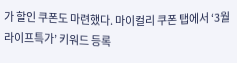가 할인 쿠폰도 마련했다. 마이컬리 쿠폰 탭에서 ‘3월라이프특가’ 키워드 등록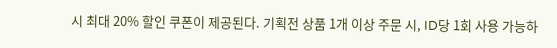시 최대 20% 할인 쿠폰이 제공된다. 기획전 상품 1개 이상 주문 시, ID당 1회 사용 가능하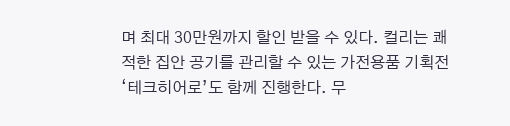며 최대 30만원까지 할인 받을 수 있다. 컬리는 쾌적한 집안 공기를 관리할 수 있는 가전용품 기획전 ‘테크히어로’도 함께 진행한다. 무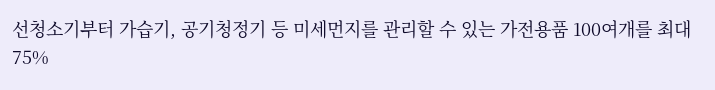선청소기부터 가습기, 공기청정기 등 미세먼지를 관리할 수 있는 가전용품 100여개를 최대 75%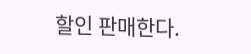할인 판매한다.